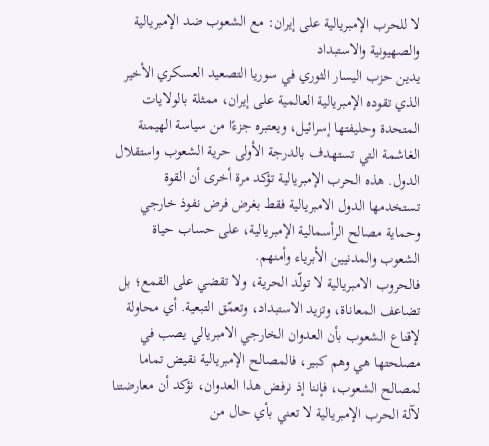لا للحرب الإمبريالية على إيران: مع الشعوب ضد الإمبريالية والصهيونية والاستبداد
يدين حزب اليسار الثوري في سوريا التصعيد العسكري الأخير الذي تقوده الإمبريالية العالمية على إيران، ممثلة بالولايات المتحدة وحليفتها إسرائيل، ويعتبره جزءًا من سياسة الهيمنة الغاشمة التي تستهدف بالدرجة الأولى حرية الشعوب واستقلال الدول. هذه الحرب الإمبريالية تؤكد مرة أخرى أن القوة تستخدمها الدول الامبريالية فقط بغرض فرض نفوذ خارجي وحماية مصالح الرأسمالية الإمبريالية، على حساب حياة الشعوب والمدنيين الأبرياء وأمنهم.
فالحروب الامبريالية لا تولّد الحرية، ولا تقضي على القمع؛ بل تضاعف المعاناة، وتزيد الاستبداد، وتعمّق التبعية. أي محاولة لإقناع الشعوب بأن العدوان الخارجي الامبريالي يصب في مصلحتها هي وهم كبير، فالمصالح الإمبريالية نقيض تماما لمصالح الشعوب، فإننا إذ نرفض هذا العدوان، نؤكد أن معارضتنا لآلة الحرب الإمبريالية لا تعني بأي حال من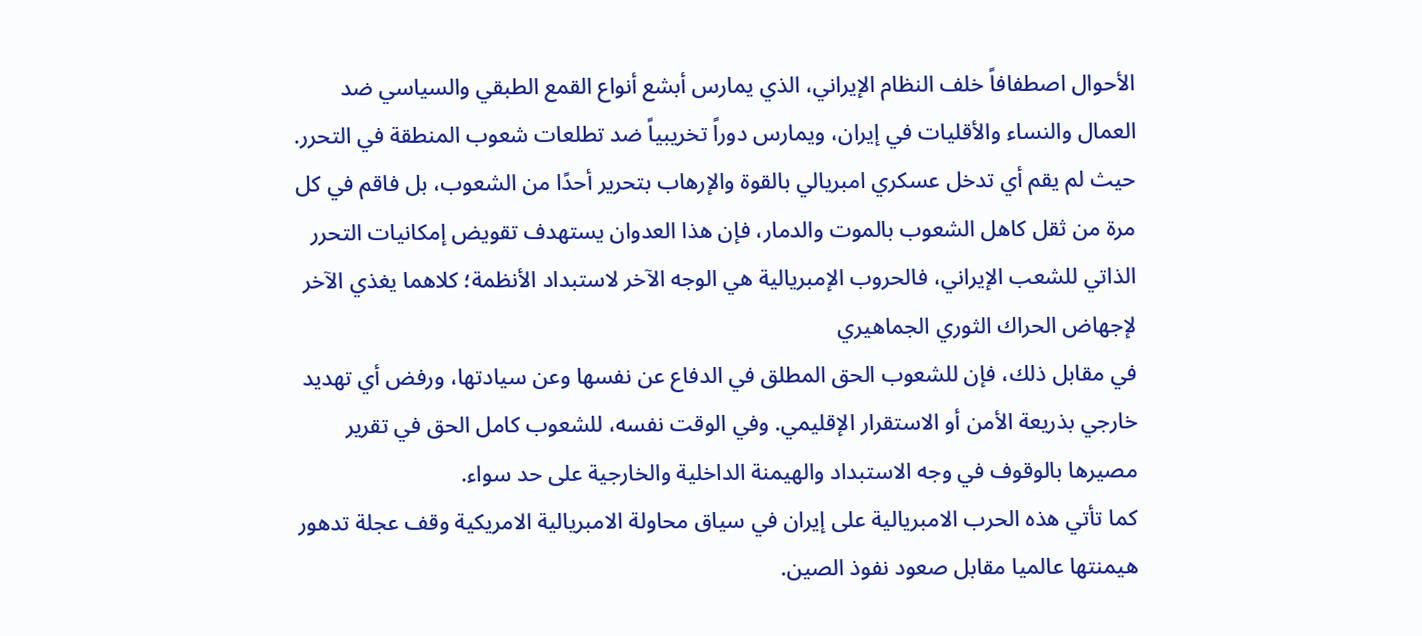الأحوال اصطفافاً خلف النظام الإيراني، الذي يمارس أبشع أنواع القمع الطبقي والسياسي ضد العمال والنساء والأقليات في إيران، ويمارس دوراً تخريبياً ضد تطلعات شعوب المنطقة في التحرر.
حيث لم يقم أي تدخل عسكري امبريالي بالقوة والإرهاب بتحرير أحدًا من الشعوب، بل فاقم في كل مرة من ثقل كاهل الشعوب بالموت والدمار، فإن هذا العدوان يستهدف تقويض إمكانيات التحرر الذاتي للشعب الإيراني، فالحروب الإمبريالية هي الوجه الآخر لاستبداد الأنظمة؛ كلاهما يغذي الآخر لإجهاض الحراك الثوري الجماهيري
في مقابل ذلك، فإن للشعوب الحق المطلق في الدفاع عن نفسها وعن سيادتها، ورفض أي تهديد خارجي بذريعة الأمن أو الاستقرار الإقليمي. وفي الوقت نفسه، للشعوب كامل الحق في تقرير مصيرها بالوقوف في وجه الاستبداد والهيمنة الداخلية والخارجية على حد سواء.
كما تأتي هذه الحرب الامبريالية على إيران في سياق محاولة الامبريالية الامريكية وقف عجلة تدهور هيمنتها عالميا مقابل صعود نفوذ الصين.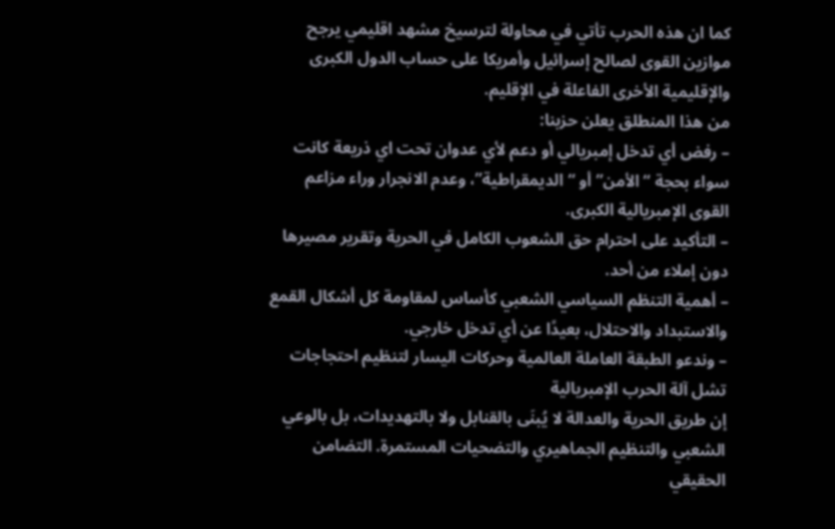كما ان هذه الحرب تأتي في محاولة لترسيخ مشهد اقليمي يرجح موازين القوى لصالح إسرائيل وأمريكا على حساب الدول الكبرى والإقليمية الأخرى الفاعلة في الإقليم.
من هذا المنطلق يعلن حزبنا:
– رفض أي تدخل إمبريالي أو دعم لأي عدوان تحت اي ذريعة كانت سواء بحجة “الأمن” أو “الديمقراطية”، وعدم الانجرار وراء مزاعم القوى الإمبريالية الكبرى.
– التأكيد على احترام حق الشعوب الكامل في الحرية وتقرير مصيرها دون إملاء من أحد.
– أهمية التنظم السياسي الشعبي كأساس لمقاومة كل أشكال القمع والاستبداد والاحتلال، بعيدًا عن أي تدخل خارجي.
– وندعو الطبقة العاملة العالمية وحركات اليسار لتنظيم احتجاجات تشل آلة الحرب الإمبريالية
إن طريق الحرية والعدالة لا يُبنَى بالقنابل ولا بالتهديدات، بل بالوعي الشعبي والتنظيم الجماهيري والتضحيات المستمرة. التضامن الحقيقي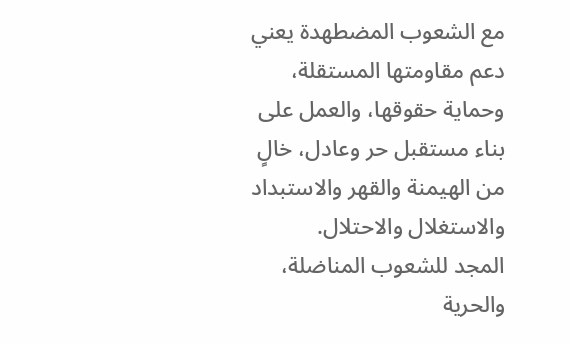مع الشعوب المضطهدة يعني دعم مقاومتها المستقلة، وحماية حقوقها، والعمل على بناء مستقبل حر وعادل، خالٍ من الهيمنة والقهر والاستبداد والاستغلال والاحتلال.
المجد للشعوب المناضلة، والحرية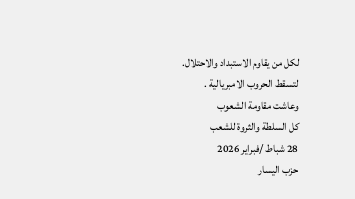لكل من يقاوم الاستبداد والاحتلال.
لتسقط الحروب الامبريالية .
وعاشت مقاومة الشعوب
كل السلطة والثروة للشعب
28 شباط /فبراير 2026
حزب اليسار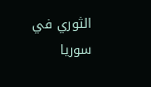الثوري في سوريا